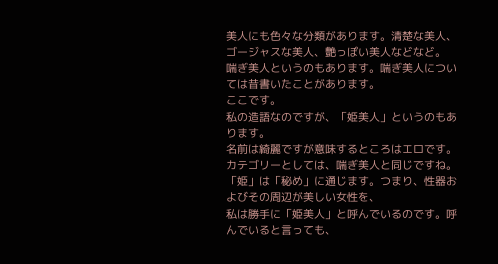美人にも色々な分類があります。清楚な美人、ゴージャスな美人、艶っぽい美人などなど。
喘ぎ美人というのもあります。喘ぎ美人については昔書いたことがあります。
ここです。
私の造語なのですが、「姫美人」というのもあります。
名前は綺麗ですが意味するところはエロです。カテゴリーとしては、喘ぎ美人と同じですね。
「姫」は「秘め」に通じます。つまり、性器およびその周辺が美しい女性を、
私は勝手に「姫美人」と呼んでいるのです。呼んでいると言っても、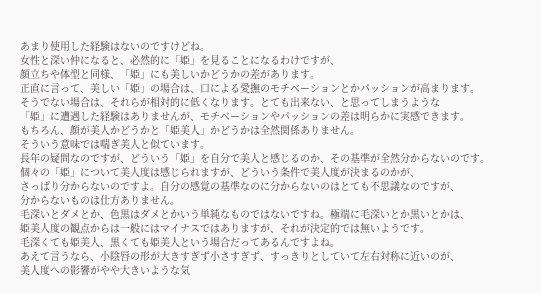あまり使用した経験はないのですけどね。
女性と深い仲になると、必然的に「姫」を見ることになるわけですが、
顔立ちや体型と同様、「姫」にも美しいかどうかの差があります。
正直に言って、美しい「姫」の場合は、口による愛撫のモチベーションとかパッションが高まります。
そうでない場合は、それらが相対的に低くなります。とても出来ない、と思ってしまうような
「姫」に遭遇した経験はありませんが、モチベーションやパッションの差は明らかに実感できます。
もちろん、顔が美人かどうかと「姫美人」かどうかは全然関係ありません。
そういう意味では喘ぎ美人と似ています。
長年の疑問なのですが、どういう「姫」を自分で美人と感じるのか、その基準が全然分からないのです。
個々の「姫」について美人度は感じられますが、どういう条件で美人度が決まるのかが、
さっぱり分からないのですよ。自分の感覚の基準なのに分からないのはとても不思議なのですが、
分からないものは仕方ありません。
毛深いとダメとか、色黒はダメとかいう単純なものではないですね。極端に毛深いとか黒いとかは、
姫美人度の観点からは一般にはマイナスではありますが、それが決定的では無いようです。
毛深くても姫美人、黒くても姫美人という場合だってあるんですよね。
あえて言うなら、小陰唇の形が大きすぎず小さすぎず、すっきりとしていて左右対称に近いのが、
美人度への影響がやや大きいような気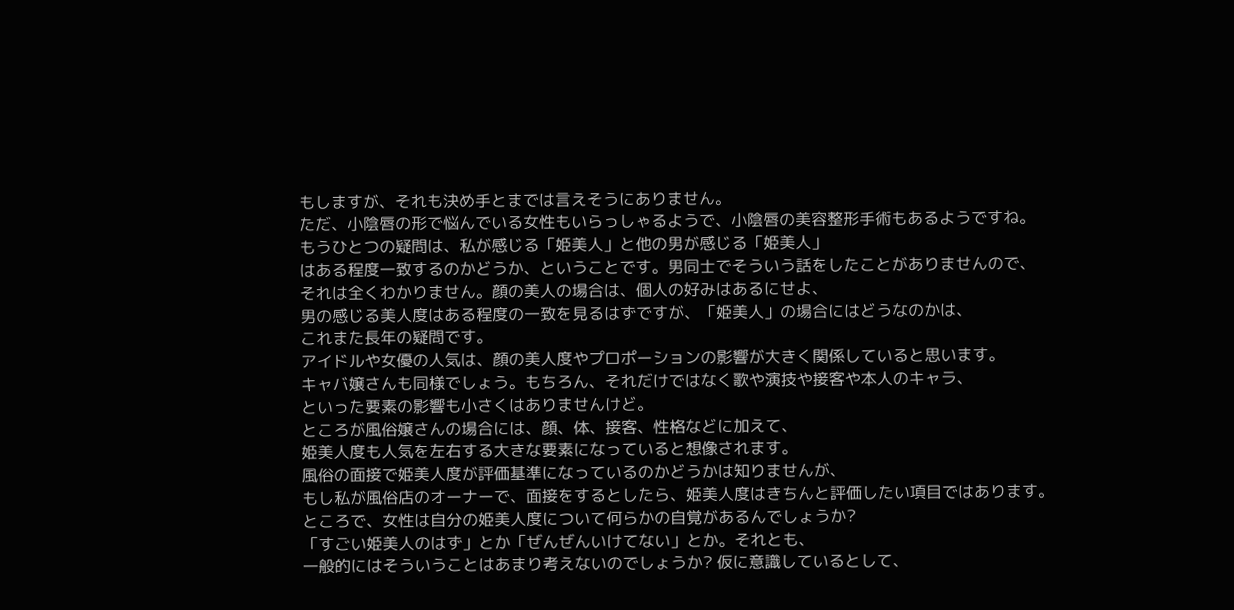もしますが、それも決め手とまでは言えそうにありません。
ただ、小陰唇の形で悩んでいる女性もいらっしゃるようで、小陰唇の美容整形手術もあるようですね。
もうひとつの疑問は、私が感じる「姫美人」と他の男が感じる「姫美人」
はある程度一致するのかどうか、ということです。男同士でそういう話をしたことがありませんので、
それは全くわかりません。顔の美人の場合は、個人の好みはあるにせよ、
男の感じる美人度はある程度の一致を見るはずですが、「姫美人」の場合にはどうなのかは、
これまた長年の疑問です。
アイドルや女優の人気は、顔の美人度やプロポーションの影響が大きく関係していると思います。
キャバ嬢さんも同様でしょう。もちろん、それだけではなく歌や演技や接客や本人のキャラ、
といった要素の影響も小さくはありませんけど。
ところが風俗嬢さんの場合には、顔、体、接客、性格などに加えて、
姫美人度も人気を左右する大きな要素になっていると想像されます。
風俗の面接で姫美人度が評価基準になっているのかどうかは知りませんが、
もし私が風俗店のオーナーで、面接をするとしたら、姫美人度はきちんと評価したい項目ではあります。
ところで、女性は自分の姫美人度について何らかの自覚があるんでしょうか?
「すごい姫美人のはず」とか「ぜんぜんいけてない」とか。それとも、
一般的にはそういうことはあまり考えないのでしょうか? 仮に意識しているとして、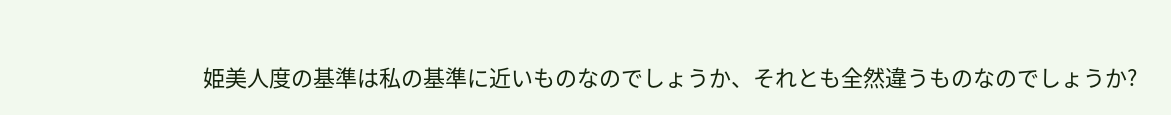姫美人度の基準は私の基準に近いものなのでしょうか、それとも全然違うものなのでしょうか?